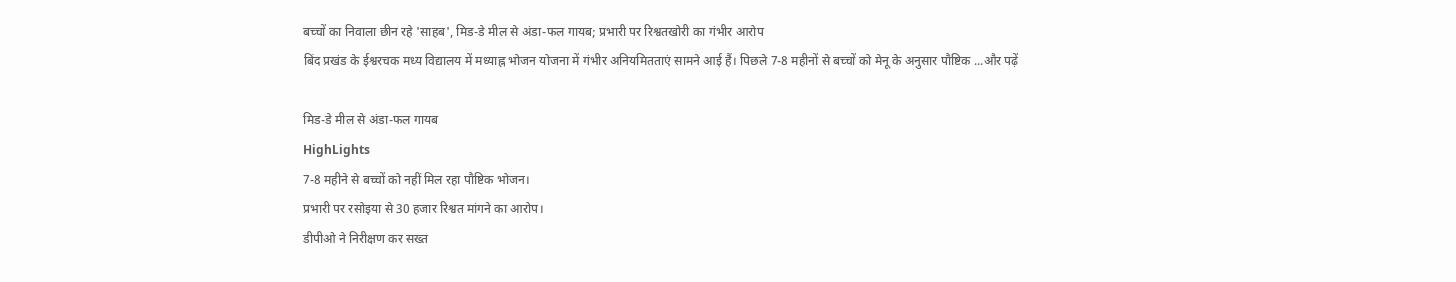बच्चों का निवाला छीन रहे 'साहब', मिड-डे मील से अंडा-फल गायब; प्रभारी पर रिश्वतखोरी का गंभीर आरोप
बिंद प्रखंड के ईश्वरचक मध्य विद्यालय में मध्याह्न भोजन योजना में गंभीर अनियमितताएं सामने आई हैं। पिछले 7-8 महीनों से बच्चों को मेनू के अनुसार पौष्टिक ...और पढ़ें

मिड-डे मील से अंडा-फल गायब
HighLights
7-8 महीने से बच्चों को नहीं मिल रहा पौष्टिक भोजन।
प्रभारी पर रसोइया से 30 हजार रिश्वत मांगने का आरोप।
डीपीओ ने निरीक्षण कर सख्त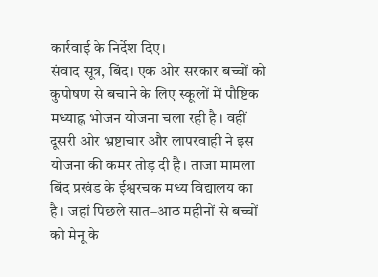कार्रवाई के निर्देश दिए।
संवाद सूत्र, बिंद। एक ओर सरकार बच्चों को कुपोषण से बचाने के लिए स्कूलों में पौष्टिक मध्याह्न भोजन योजना चला रही है। वहीं दूसरी ओर भ्रष्टाचार और लापरवाही ने इस योजना की कमर तोड़ दी है। ताजा मामला बिंद प्रखंड के ईश्वरचक मध्य विद्यालय का है। जहां पिछले सात–आठ महीनों से बच्चों को मेनू के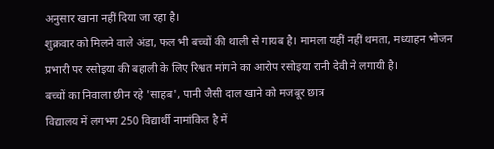अनुसार खाना नहीं दिया जा रहा है।
शुक्रवार को मिलने वाले अंडा, फल भी बच्चों की थाली से गायब है। मामला यहीं नहीं थमता, मध्याहन भोजन प्रभारी पर रसोइया की बहाली के लिए रिश्वत मांगने का आरोप रसोइया रानी देवी ने लगायी है।
बच्चों का निवाला छीन रहे 'साहब', पानी जैसी दाल खाने को मजबूर छात्र
विद्यालय में लगभग 250 विद्यार्थी नामांकित है में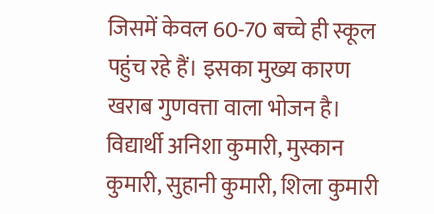जिसमें केवल 60-70 बच्चे ही स्कूल पहुंच रहे हैं। इसका मुख्य कारण खराब गुणवत्ता वाला भोजन है। विद्यार्थी अनिशा कुमारी, मुस्कान कुमारी, सुहानी कुमारी, शिला कुमारी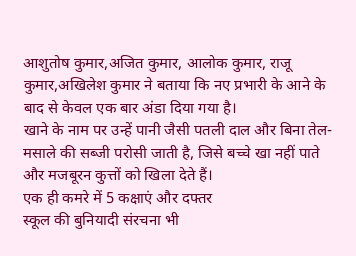आशुतोष कुमार,अजित कुमार, आलोक कुमार, राजू कुमार,अखिलेश कुमार ने बताया कि नए प्रभारी के आने के बाद से केवल एक बार अंडा दिया गया है।
खाने के नाम पर उन्हें पानी जैसी पतली दाल और बिना तेल-मसाले की सब्जी परोसी जाती है, जिसे बच्चे खा नहीं पाते और मजबूरन कुत्तों को खिला देते हैं।
एक ही कमरे में 5 कक्षाएं और दफ्तर
स्कूल की बुनियादी संरचना भी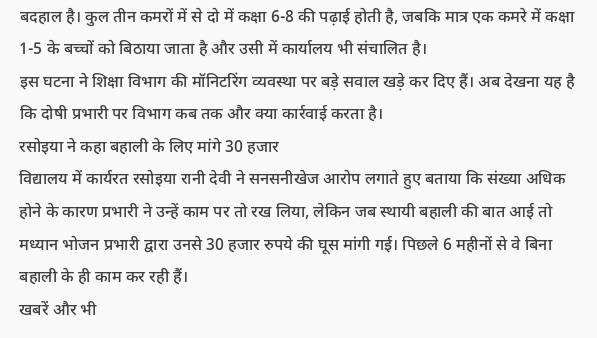बदहाल है। कुल तीन कमरों में से दो में कक्षा 6-8 की पढ़ाई होती है, जबकि मात्र एक कमरे में कक्षा 1-5 के बच्चों को बिठाया जाता है और उसी में कार्यालय भी संचालित है।
इस घटना ने शिक्षा विभाग की मॉनिटरिंग व्यवस्था पर बड़े सवाल खड़े कर दिए हैं। अब देखना यह है कि दोषी प्रभारी पर विभाग कब तक और क्या कार्रवाई करता है।
रसोइया ने कहा बहाली के लिए मांगे 30 हजार
विद्यालय में कार्यरत रसोइया रानी देवी ने सनसनीखेज आरोप लगाते हुए बताया कि संख्या अधिक होने के कारण प्रभारी ने उन्हें काम पर तो रख लिया, लेकिन जब स्थायी बहाली की बात आई तो मध्यान भोजन प्रभारी द्वारा उनसे 30 हजार रुपये की घूस मांगी गई। पिछले 6 महीनों से वे बिना बहाली के ही काम कर रही हैं।
खबरें और भी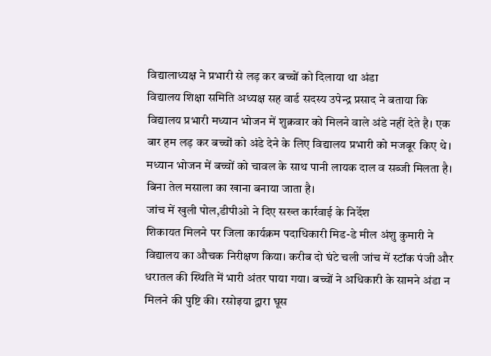विद्यालाध्यक्ष ने प्रभारी से लड़ कर बच्चों को दिलाया था अंडा
विद्यालय शिक्षा समिति अध्यक्ष सह वार्ड सदस्य उपेन्द्र प्रसाद ने बताया कि विद्यालय प्रभारी मध्यान भोजन में शुक्रवार को मिलने वाले अंडे नहीं देते है। एक बार हम लड़ कर बच्चों को अंडे देने के लिए विद्यालय प्रभारी को मजबूर किए थे। मध्यान भोजन में बच्चों को चावल के साथ पानी लायक दाल व सब्जी मिलता है। बिना तेल मसाला का खाना बनाया जाता है।
जांच में खुली पोल,डीपीओ ने दिए सख्त कार्रवाई के निर्देश
शिकायत मिलने पर जिला कार्यक्रम पदाधिकारी मिड-डे मील अंशु कुमारी ने विद्यालय का औचक निरीक्षण किया। करीब दो घंटे चली जांच में स्टॉक पंजी और धरातल की स्थिति में भारी अंतर पाया गया। बच्चों ने अधिकारी के सामने अंडा न मिलने की पुष्टि की। रसोइया द्वारा घूस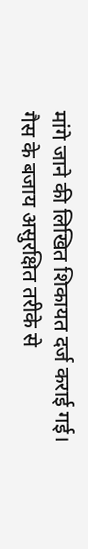मांगे जाने की लिखित शिकायत दर्ज कराई गई। गैस के बजाय असुरक्षित तरीके से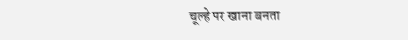चूल्हे पर खाना बनता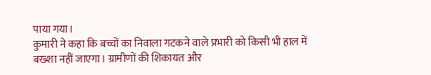पाया गया।
कुमारी ने कहा कि बच्चों का निवाला गटकने वाले प्रभारी को किसी भी हाल में बख्शा नहीं जाएगा। ग्रामीणों की शिकायत और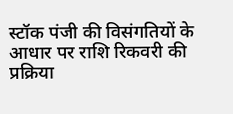स्टॉक पंजी की विसंगतियों के आधार पर राशि रिकवरी की प्रक्रिया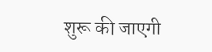शुरू की जाएगी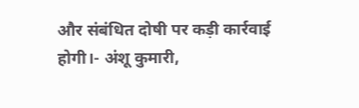और संबंधित दोषी पर कड़ी कार्रवाई होगी।- अंशू कुमारी,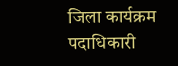जिला कार्यक्रम पदाधिकारी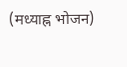(मध्याह्न भोजन)